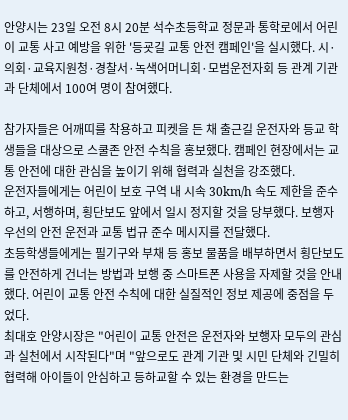안양시는 23일 오전 8시 20분 석수초등학교 정문과 통학로에서 어린이 교통 사고 예방을 위한 '등굣길 교통 안전 캠페인'을 실시했다. 시·의회·교육지원청·경찰서·녹색어머니회·모범운전자회 등 관계 기관과 단체에서 100여 명이 참여했다.

참가자들은 어깨띠를 착용하고 피켓을 든 채 출근길 운전자와 등교 학생들을 대상으로 스쿨존 안전 수칙을 홍보했다. 캠페인 현장에서는 교통 안전에 대한 관심을 높이기 위해 협력과 실천을 강조했다.
운전자들에게는 어린이 보호 구역 내 시속 30km/h 속도 제한을 준수하고, 서행하며, 횡단보도 앞에서 일시 정지할 것을 당부했다. 보행자 우선의 안전 운전과 교통 법규 준수 메시지를 전달했다.
초등학생들에게는 필기구와 부채 등 홍보 물품을 배부하면서 횡단보도를 안전하게 건너는 방법과 보행 중 스마트폰 사용을 자제할 것을 안내했다. 어린이 교통 안전 수칙에 대한 실질적인 정보 제공에 중점을 두었다.
최대호 안양시장은 "어린이 교통 안전은 운전자와 보행자 모두의 관심과 실천에서 시작된다"며 "앞으로도 관계 기관 및 시민 단체와 긴밀히 협력해 아이들이 안심하고 등하교할 수 있는 환경을 만드는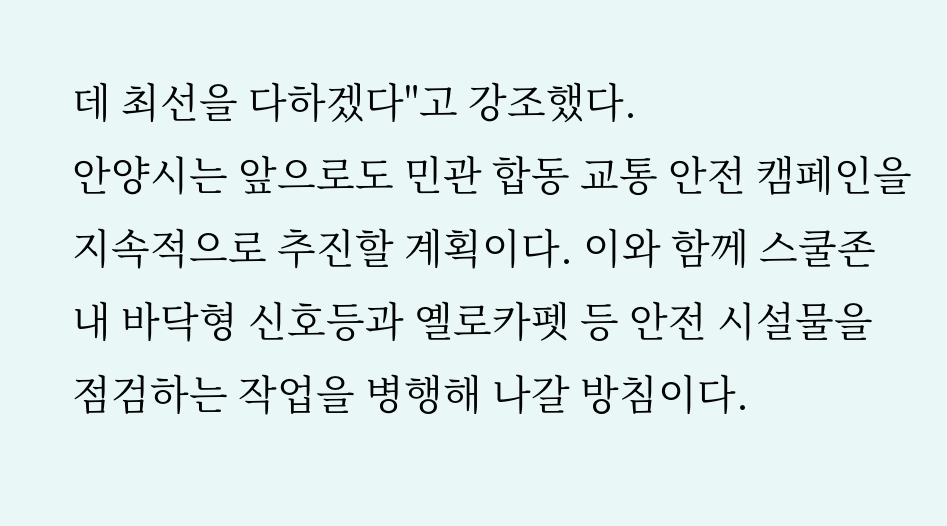데 최선을 다하겠다"고 강조했다.
안양시는 앞으로도 민관 합동 교통 안전 캠페인을 지속적으로 추진할 계획이다. 이와 함께 스쿨존 내 바닥형 신호등과 옐로카펫 등 안전 시설물을 점검하는 작업을 병행해 나갈 방침이다.